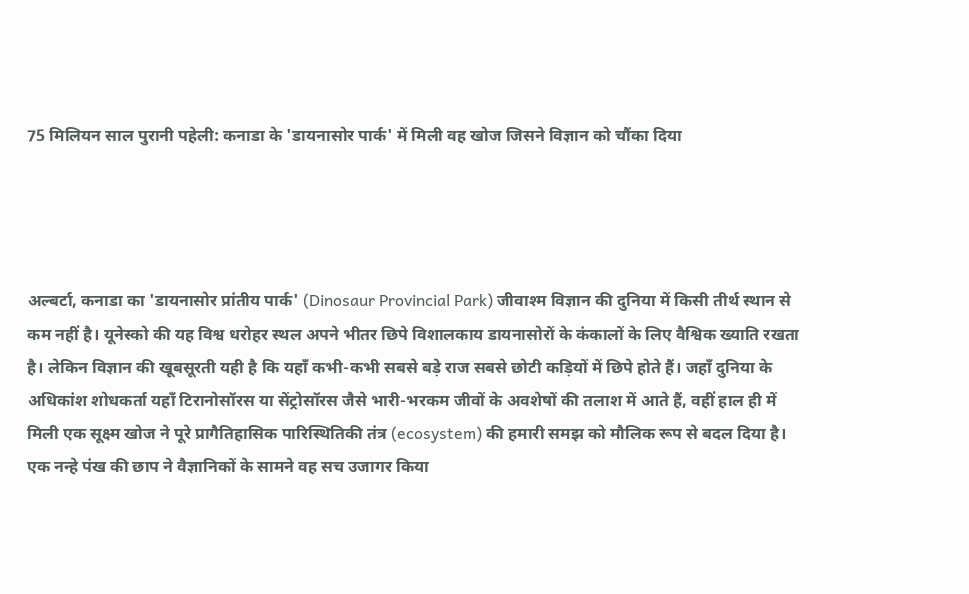75 मिलियन साल पुरानी पहेली: कनाडा के 'डायनासोर पार्क' में मिली वह खोज जिसने विज्ञान को चौंका दिया




अल्बर्टा, कनाडा का 'डायनासोर प्रांतीय पार्क' (Dinosaur Provincial Park) जीवाश्म विज्ञान की दुनिया में किसी तीर्थ स्थान से कम नहीं है। यूनेस्को की यह विश्व धरोहर स्थल अपने भीतर छिपे विशालकाय डायनासोरों के कंकालों के लिए वैश्विक ख्याति रखता है। लेकिन विज्ञान की खूबसूरती यही है कि यहाँ कभी-कभी सबसे बड़े राज सबसे छोटी कड़ियों में छिपे होते हैं। जहाँ दुनिया के अधिकांश शोधकर्ता यहाँ टिरानोसॉरस या सेंट्रोसॉरस जैसे भारी-भरकम जीवों के अवशेषों की तलाश में आते हैं, वहीं हाल ही में मिली एक सूक्ष्म खोज ने पूरे प्रागैतिहासिक पारिस्थितिकी तंत्र (ecosystem) की हमारी समझ को मौलिक रूप से बदल दिया है। एक नन्हे पंख की छाप ने वैज्ञानिकों के सामने वह सच उजागर किया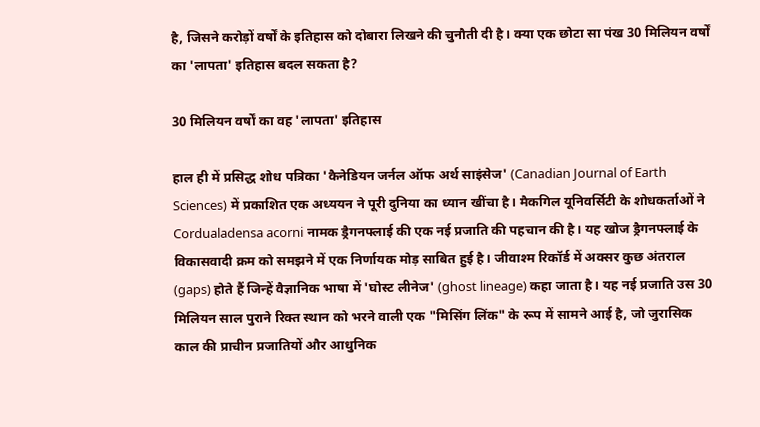है, जिसने करोड़ों वर्षों के इतिहास को दोबारा लिखने की चुनौती दी है। क्या एक छोटा सा पंख 30 मिलियन वर्षों का 'लापता' इतिहास बदल सकता है?

30 मिलियन वर्षों का वह 'लापता' इतिहास

हाल ही में प्रसिद्ध शोध पत्रिका 'कैनेडियन जर्नल ऑफ अर्थ साइंसेज' (Canadian Journal of Earth Sciences) में प्रकाशित एक अध्ययन ने पूरी दुनिया का ध्यान खींचा है। मैकगिल यूनिवर्सिटी के शोधकर्ताओं ने Cordualadensa acorni नामक ड्रैगनफ्लाई की एक नई प्रजाति की पहचान की है। यह खोज ड्रैगनफ्लाई के विकासवादी क्रम को समझने में एक निर्णायक मोड़ साबित हुई है। जीवाश्म रिकॉर्ड में अक्सर कुछ अंतराल (gaps) होते हैं जिन्हें वैज्ञानिक भाषा में 'घोस्ट लीनेज' (ghost lineage) कहा जाता है। यह नई प्रजाति उस 30 मिलियन साल पुराने रिक्त स्थान को भरने वाली एक "मिसिंग लिंक" के रूप में सामने आई है, जो जुरासिक काल की प्राचीन प्रजातियों और आधुनिक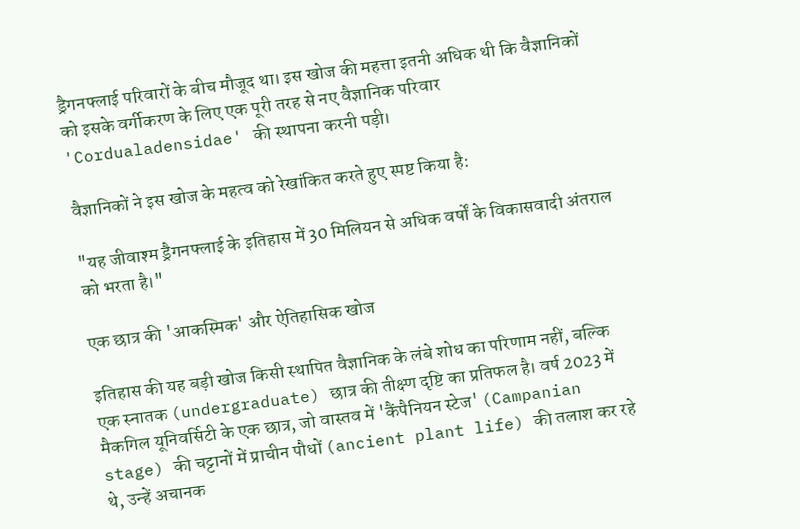ड्रैगनफ्लाई परिवारों के बीच मौजूद था। इस खोज की महत्ता इतनी अधिक थी कि वैज्ञानिकों को इसके वर्गीकरण के लिए एक पूरी तरह से नए वैज्ञानिक परिवार 'Cordualadensidae' की स्थापना करनी पड़ी।

वैज्ञानिकों ने इस खोज के महत्व को रेखांकित करते हुए स्पष्ट किया है:

"यह जीवाश्म ड्रैगनफ्लाई के इतिहास में 30 मिलियन से अधिक वर्षों के विकासवादी अंतराल को भरता है।"

एक छात्र की 'आकस्मिक' और ऐतिहासिक खोज

इतिहास की यह बड़ी खोज किसी स्थापित वैज्ञानिक के लंबे शोध का परिणाम नहीं, बल्कि एक स्नातक (undergraduate) छात्र की तीक्ष्ण दृष्टि का प्रतिफल है। वर्ष 2023 में मैकगिल यूनिवर्सिटी के एक छात्र, जो वास्तव में 'कैंपैनियन स्टेज' (Campanian stage) की चट्टानों में प्राचीन पौधों (ancient plant life) की तलाश कर रहे थे, उन्हें अचानक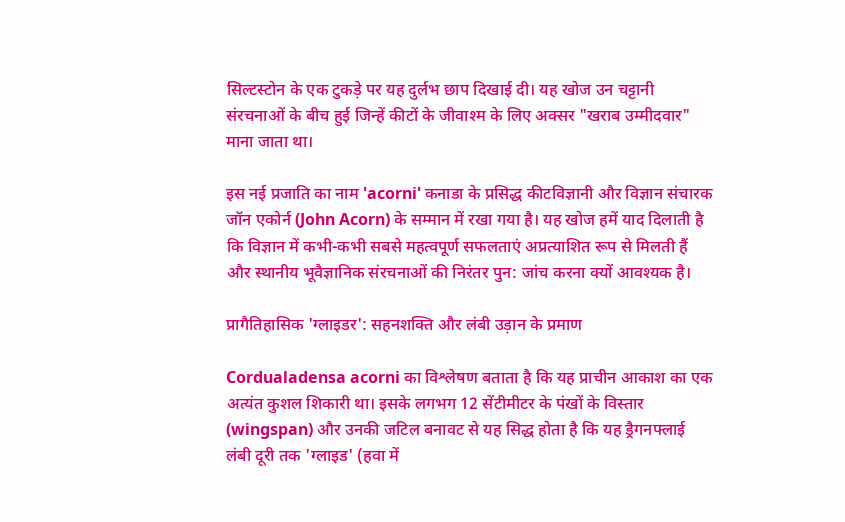सिल्टस्टोन के एक टुकड़े पर यह दुर्लभ छाप दिखाई दी। यह खोज उन चट्टानी संरचनाओं के बीच हुई जिन्हें कीटों के जीवाश्म के लिए अक्सर "खराब उम्मीदवार" माना जाता था।

इस नई प्रजाति का नाम 'acorni' कनाडा के प्रसिद्ध कीटविज्ञानी और विज्ञान संचारक जॉन एकोर्न (John Acorn) के सम्मान में रखा गया है। यह खोज हमें याद दिलाती है कि विज्ञान में कभी-कभी सबसे महत्वपूर्ण सफलताएं अप्रत्याशित रूप से मिलती हैं और स्थानीय भूवैज्ञानिक संरचनाओं की निरंतर पुन: जांच करना क्यों आवश्यक है।

प्रागैतिहासिक 'ग्लाइडर': सहनशक्ति और लंबी उड़ान के प्रमाण

Cordualadensa acorni का विश्लेषण बताता है कि यह प्राचीन आकाश का एक अत्यंत कुशल शिकारी था। इसके लगभग 12 सेंटीमीटर के पंखों के विस्तार (wingspan) और उनकी जटिल बनावट से यह सिद्ध होता है कि यह ड्रैगनफ्लाई लंबी दूरी तक 'ग्लाइड' (हवा में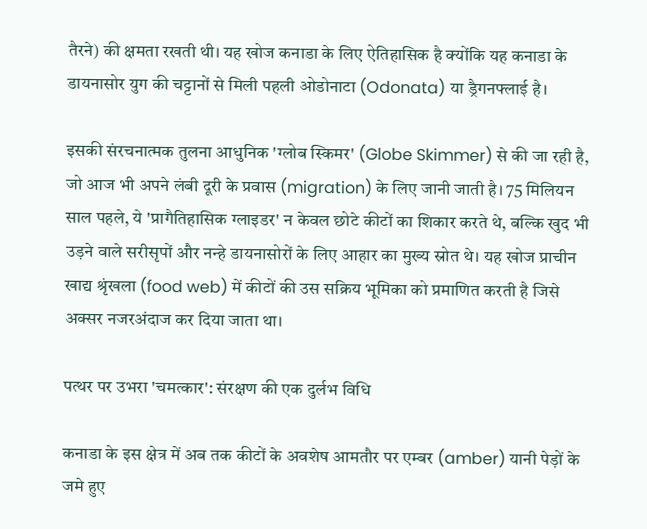तैरने) की क्षमता रखती थी। यह खोज कनाडा के लिए ऐतिहासिक है क्योंकि यह कनाडा के डायनासोर युग की चट्टानों से मिली पहली ओडोनाटा (Odonata) या ड्रैगनफ्लाई है।

इसकी संरचनात्मक तुलना आधुनिक 'ग्लोब स्किमर' (Globe Skimmer) से की जा रही है, जो आज भी अपने लंबी दूरी के प्रवास (migration) के लिए जानी जाती है। 75 मिलियन साल पहले, ये 'प्रागैतिहासिक ग्लाइडर' न केवल छोटे कीटों का शिकार करते थे, बल्कि खुद भी उड़ने वाले सरीसृपों और नन्हे डायनासोरों के लिए आहार का मुख्य स्रोत थे। यह खोज प्राचीन खाद्य श्रृंखला (food web) में कीटों की उस सक्रिय भूमिका को प्रमाणित करती है जिसे अक्सर नजरअंदाज कर दिया जाता था।

पत्थर पर उभरा 'चमत्कार': संरक्षण की एक दुर्लभ विधि

कनाडा के इस क्षेत्र में अब तक कीटों के अवशेष आमतौर पर एम्बर (amber) यानी पेड़ों के जमे हुए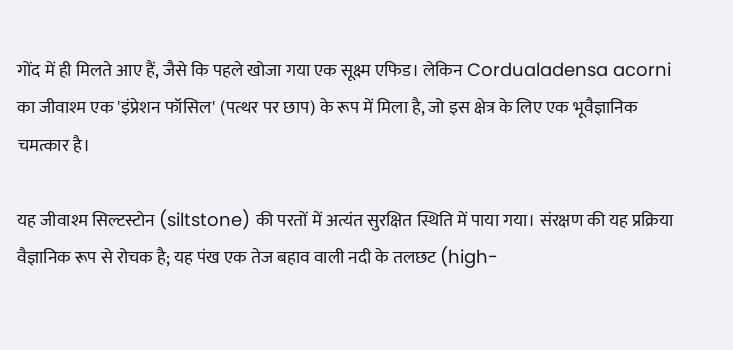गोंद में ही मिलते आए हैं, जैसे कि पहले खोजा गया एक सूक्ष्म एफिड। लेकिन Cordualadensa acorni का जीवाश्म एक 'इंप्रेशन फॉसिल' (पत्थर पर छाप) के रूप में मिला है, जो इस क्षेत्र के लिए एक भूवैज्ञानिक चमत्कार है।

यह जीवाश्म सिल्टस्टोन (siltstone) की परतों में अत्यंत सुरक्षित स्थिति में पाया गया। संरक्षण की यह प्रक्रिया वैज्ञानिक रूप से रोचक है; यह पंख एक तेज बहाव वाली नदी के तलछट (high-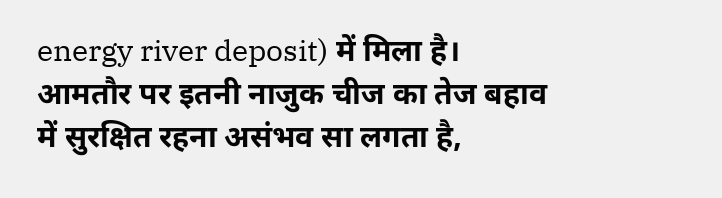energy river deposit) में मिला है। आमतौर पर इतनी नाजुक चीज का तेज बहाव में सुरक्षित रहना असंभव सा लगता है,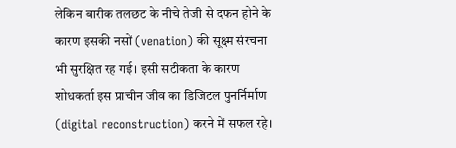लेकिन बारीक तलछट के नीचे तेजी से दफन होने के कारण इसकी नसों (venation) की सूक्ष्म संरचना भी सुरक्षित रह गई। इसी सटीकता के कारण शोधकर्ता इस प्राचीन जीव का डिजिटल पुनर्निर्माण (digital reconstruction) करने में सफल रहे।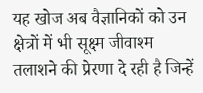यह खोज अब वैज्ञानिकों को उन क्षेत्रों में भी सूक्ष्म जीवाश्म तलाशने की प्रेरणा दे रही है जिन्हें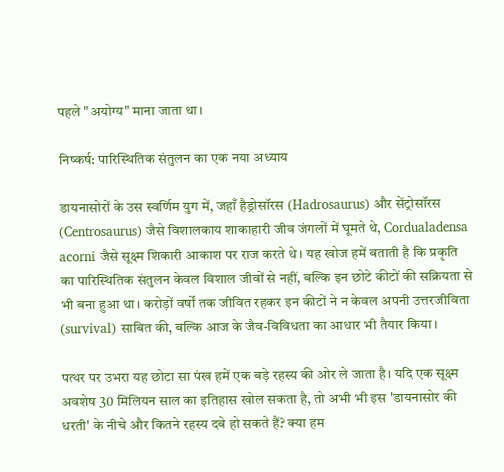पहले "अयोग्य" माना जाता था।

निष्कर्ष: पारिस्थितिक संतुलन का एक नया अध्याय

डायनासोरों के उस स्वर्णिम युग में, जहाँ हैड्रोसॉरस (Hadrosaurus) और सेंट्रोसॉरस (Centrosaurus) जैसे विशालकाय शाकाहारी जीव जंगलों में घूमते थे, Cordualadensa acorni जैसे सूक्ष्म शिकारी आकाश पर राज करते थे। यह खोज हमें बताती है कि प्रकृति का पारिस्थितिक संतुलन केवल विशाल जीवों से नहीं, बल्कि इन छोटे कीटों की सक्रियता से भी बना हुआ था। करोड़ों वर्षों तक जीवित रहकर इन कीटों ने न केवल अपनी उत्तरजीविता (survival) साबित की, बल्कि आज के जैव-विविधता का आधार भी तैयार किया।

पत्थर पर उभरा यह छोटा सा पंख हमें एक बड़े रहस्य की ओर ले जाता है। यदि एक सूक्ष्म अवशेष 30 मिलियन साल का इतिहास खोल सकता है, तो अभी भी इस 'डायनासोर की धरती' के नीचे और कितने रहस्य दबे हो सकते हैं? क्या हम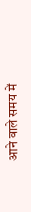आने वाले समय में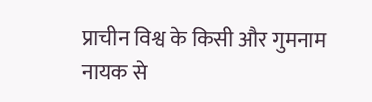प्राचीन विश्व के किसी और गुमनाम नायक से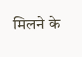मिलने के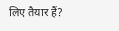लिए तैयार हैं?